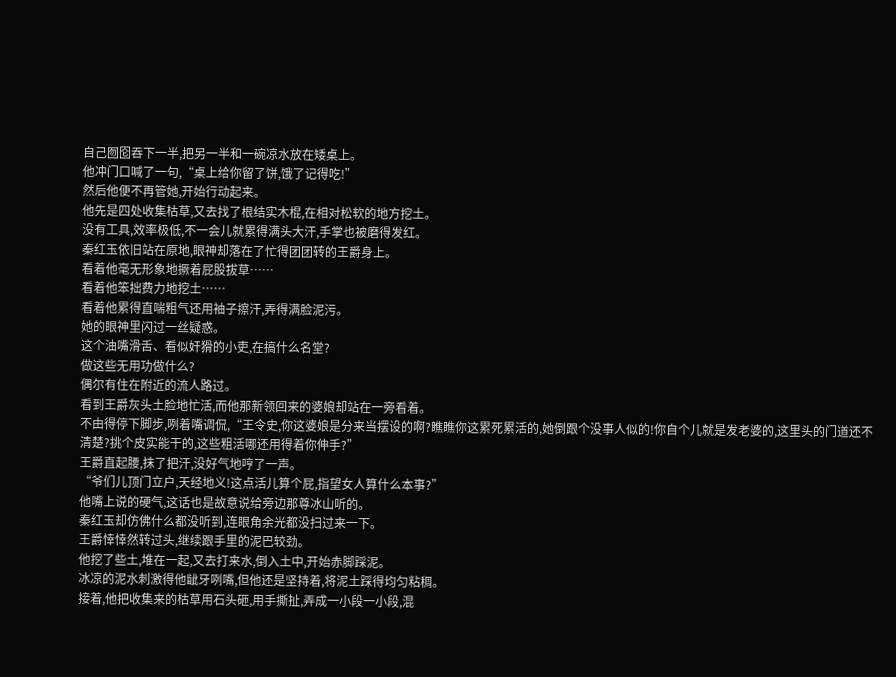自己囫囵吞下一半,把另一半和一碗凉水放在矮桌上。
他冲门口喊了一句,“桌上给你留了饼,饿了记得吃!”
然后他便不再管她,开始行动起来。
他先是四处收集枯草,又去找了根结实木棍,在相对松软的地方挖土。
没有工具,效率极低,不一会儿就累得满头大汗,手掌也被磨得发红。
秦红玉依旧站在原地,眼神却落在了忙得团团转的王爵身上。
看着他毫无形象地撅着屁股拔草……
看着他笨拙费力地挖土……
看着他累得直喘粗气还用袖子擦汗,弄得满脸泥污。
她的眼神里闪过一丝疑惑。
这个油嘴滑舌、看似奸猾的小吏,在搞什么名堂?
做这些无用功做什么?
偶尔有住在附近的流人路过。
看到王爵灰头土脸地忙活,而他那新领回来的婆娘却站在一旁看着。
不由得停下脚步,咧着嘴调侃,“王令史,你这婆娘是分来当摆设的啊?瞧瞧你这累死累活的,她倒跟个没事人似的!你自个儿就是发老婆的,这里头的门道还不清楚?挑个皮实能干的,这些粗活哪还用得着你伸手?”
王爵直起腰,抹了把汗,没好气地哼了一声。
“爷们儿顶门立户,天经地义!这点活儿算个屁,指望女人算什么本事?”
他嘴上说的硬气,这话也是故意说给旁边那尊冰山听的。
秦红玉却仿佛什么都没听到,连眼角余光都没扫过来一下。
王爵悻悻然转过头,继续跟手里的泥巴较劲。
他挖了些土,堆在一起,又去打来水,倒入土中,开始赤脚踩泥。
冰凉的泥水刺激得他龇牙咧嘴,但他还是坚持着,将泥土踩得均匀粘稠。
接着,他把收集来的枯草用石头砸,用手撕扯,弄成一小段一小段,混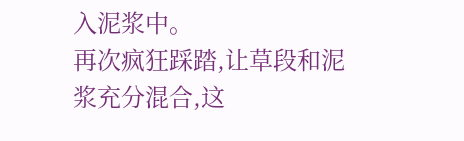入泥浆中。
再次疯狂踩踏,让草段和泥浆充分混合,这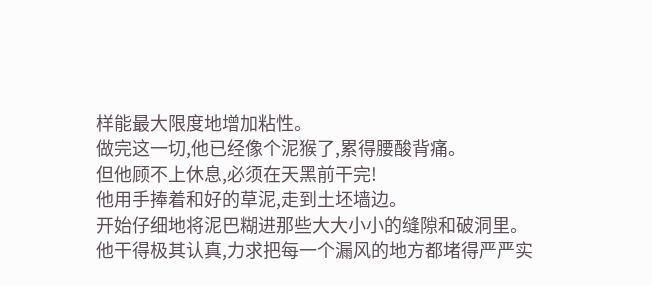样能最大限度地增加粘性。
做完这一切,他已经像个泥猴了,累得腰酸背痛。
但他顾不上休息,必须在天黑前干完!
他用手捧着和好的草泥,走到土坯墙边。
开始仔细地将泥巴糊进那些大大小小的缝隙和破洞里。
他干得极其认真,力求把每一个漏风的地方都堵得严严实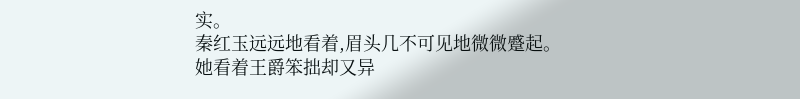实。
秦红玉远远地看着,眉头几不可见地微微蹙起。
她看着王爵笨拙却又异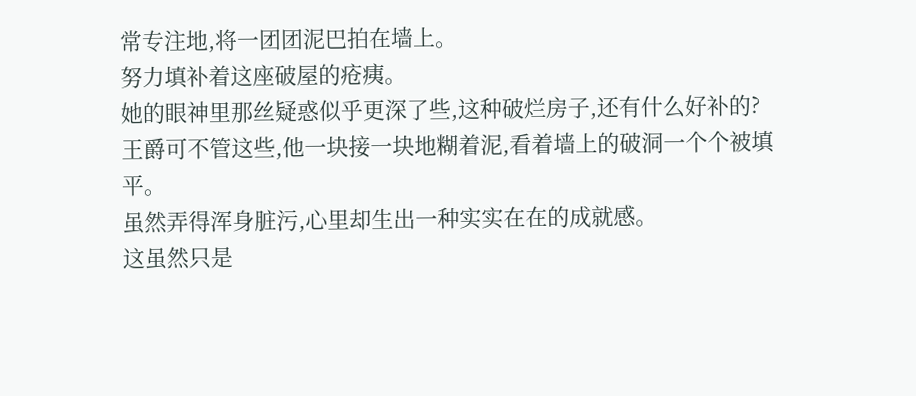常专注地,将一团团泥巴拍在墙上。
努力填补着这座破屋的疮痍。
她的眼神里那丝疑惑似乎更深了些,这种破烂房子,还有什么好补的?
王爵可不管这些,他一块接一块地糊着泥,看着墙上的破洞一个个被填平。
虽然弄得浑身脏污,心里却生出一种实实在在的成就感。
这虽然只是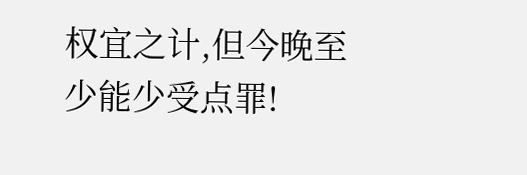权宜之计,但今晚至少能少受点罪!